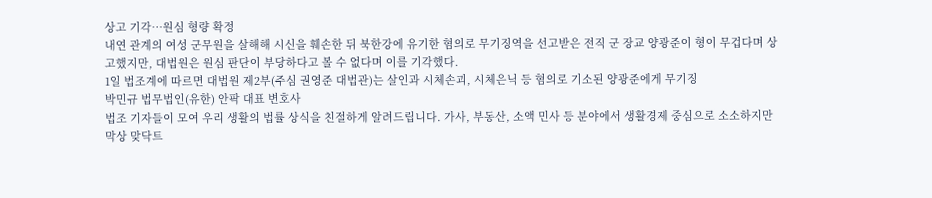상고 기각…원심 형량 확정
내연 관계의 여성 군무원을 살해해 시신을 훼손한 뒤 북한강에 유기한 혐의로 무기징역을 선고받은 전직 군 장교 양광준이 형이 무겁다며 상고했지만, 대법원은 원심 판단이 부당하다고 볼 수 없다며 이를 기각했다.
1일 법조계에 따르면 대법원 제2부(주심 권영준 대법관)는 살인과 시체손괴, 시체은닉 등 혐의로 기소된 양광준에게 무기징
박민규 법무법인(유한) 안팍 대표 변호사
법조 기자들이 모여 우리 생활의 법률 상식을 친절하게 알려드립니다. 가사, 부동산, 소액 민사 등 분야에서 생활경제 중심으로 소소하지만 막상 맞닥트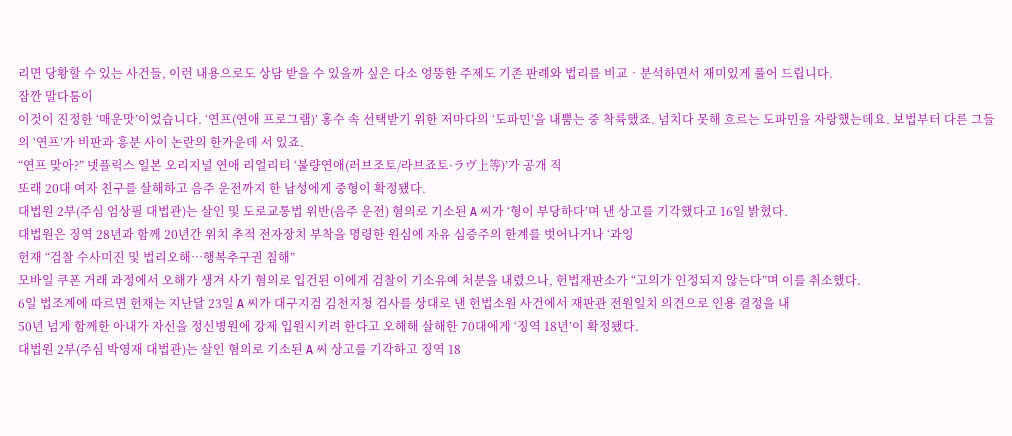리면 당황할 수 있는 사건들, 이런 내용으로도 상담 받을 수 있을까 싶은 다소 엉뚱한 주제도 기존 판례와 법리를 비교‧분석하면서 재미있게 풀어 드립니다.
잠깐 말다툼이
이것이 진정한 ‘매운맛’이었습니다. ‘연프(연애 프로그램)’ 홍수 속 선택받기 위한 저마다의 ‘도파민’을 내뿜는 중 착륙했죠. 넘치다 못해 흐르는 도파민을 자랑했는데요. 보법부터 다른 그들의 ‘연프’가 비판과 흥분 사이 논란의 한가운데 서 있죠.
“연프 맞아?” 넷플릭스 일본 오리지널 연애 리얼리티 ‘불량연애(러브조토/라브죠토·ラヴ上等)’가 공개 직
또래 20대 여자 친구를 살해하고 음주 운전까지 한 남성에게 중형이 확정됐다.
대법원 2부(주심 엄상필 대법관)는 살인 및 도로교통법 위반(음주 운전) 혐의로 기소된 A 씨가 ‘형이 부당하다’며 낸 상고를 기각했다고 16일 밝혔다.
대법원은 징역 28년과 함께 20년간 위치 추적 전자장치 부착을 명령한 원심에 자유 심증주의 한계를 벗어나거나 ‘과잉
헌재 “검찰 수사미진 및 법리오해⋯행복추구권 침해”
모바일 쿠폰 거래 과정에서 오해가 생겨 사기 혐의로 입건된 이에게 검찰이 기소유예 처분을 내렸으나, 헌법재판소가 “고의가 인정되지 않는다”며 이를 취소했다.
6일 법조계에 따르면 헌재는 지난달 23일 A 씨가 대구지검 김천지청 검사를 상대로 낸 헌법소원 사건에서 재판관 전원일치 의견으로 인용 결정을 내
50년 넘게 함께한 아내가 자신을 정신병원에 강제 입원시키려 한다고 오해해 살해한 70대에게 ‘징역 18년’이 확정됐다.
대법원 2부(주심 박영재 대법관)는 살인 혐의로 기소된 A 씨 상고를 기각하고 징역 18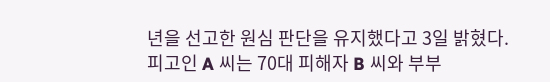년을 선고한 원심 판단을 유지했다고 3일 밝혔다.
피고인 A 씨는 70대 피해자 B 씨와 부부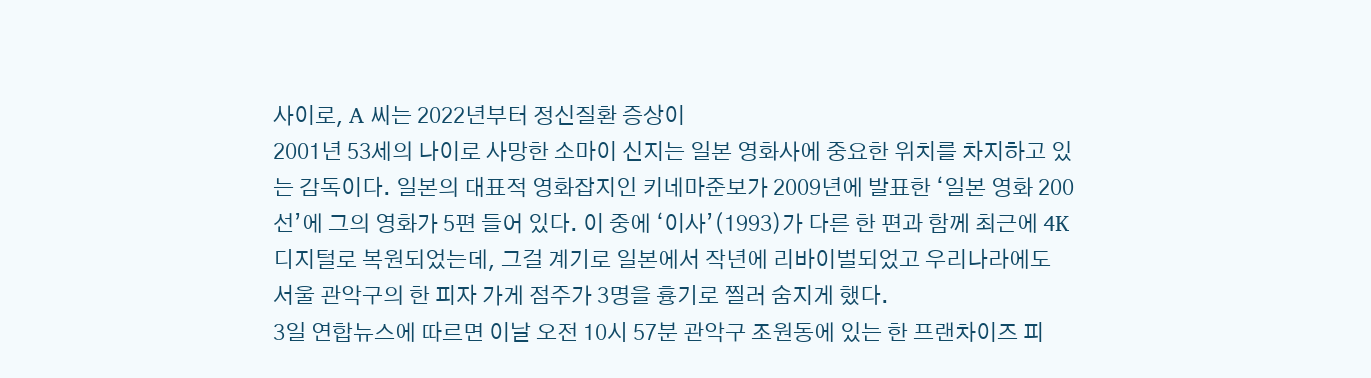사이로, A 씨는 2022년부터 정신질환 증상이
2001년 53세의 나이로 사망한 소마이 신지는 일본 영화사에 중요한 위치를 차지하고 있는 감독이다. 일본의 대표적 영화잡지인 키네마준보가 2009년에 발표한 ‘일본 영화 200선’에 그의 영화가 5편 들어 있다. 이 중에 ‘이사’(1993)가 다른 한 편과 함께 최근에 4K 디지털로 복원되었는데, 그걸 계기로 일본에서 작년에 리바이벌되었고 우리나라에도
서울 관악구의 한 피자 가게 점주가 3명을 흉기로 찔러 숨지게 했다.
3일 연합뉴스에 따르면 이날 오전 10시 57분 관악구 조원동에 있는 한 프랜차이즈 피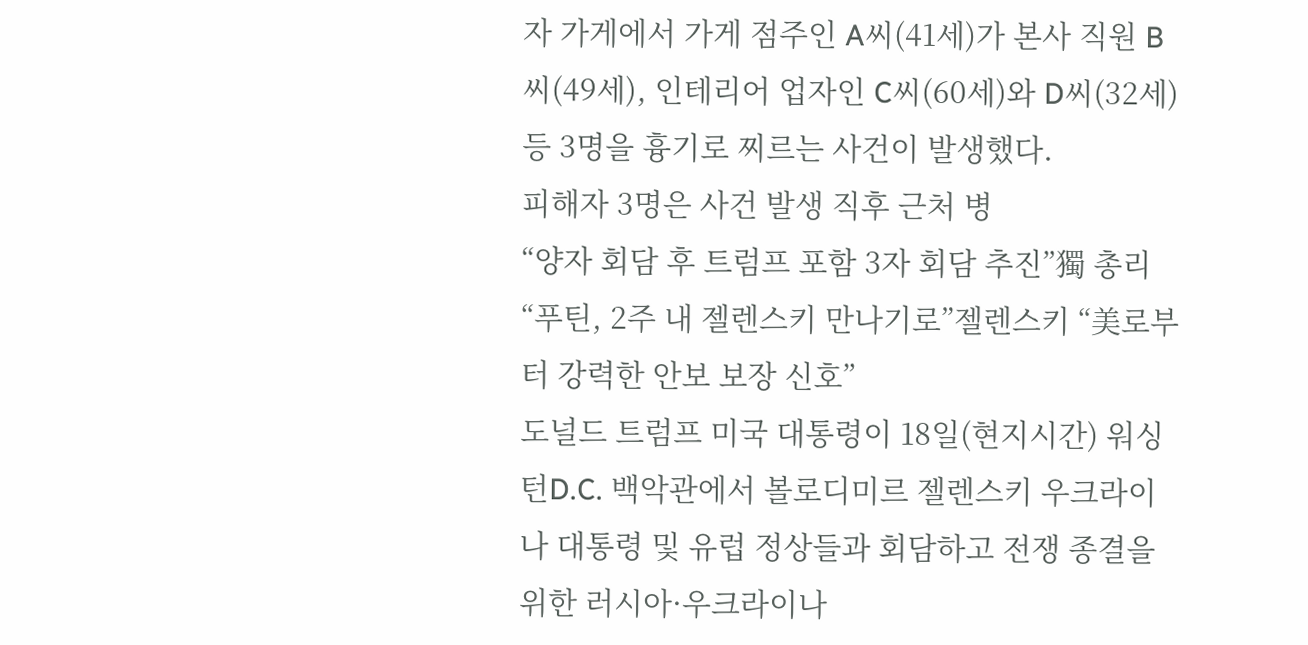자 가게에서 가게 점주인 A씨(41세)가 본사 직원 B씨(49세), 인테리어 업자인 C씨(60세)와 D씨(32세) 등 3명을 흉기로 찌르는 사건이 발생했다.
피해자 3명은 사건 발생 직후 근처 병
“양자 회담 후 트럼프 포함 3자 회담 추진”獨 총리 “푸틴, 2주 내 젤렌스키 만나기로”젤렌스키 “美로부터 강력한 안보 보장 신호”
도널드 트럼프 미국 대통령이 18일(현지시간) 워싱턴D.C. 백악관에서 볼로디미르 젤렌스키 우크라이나 대통령 및 유럽 정상들과 회담하고 전쟁 종결을 위한 러시아·우크라이나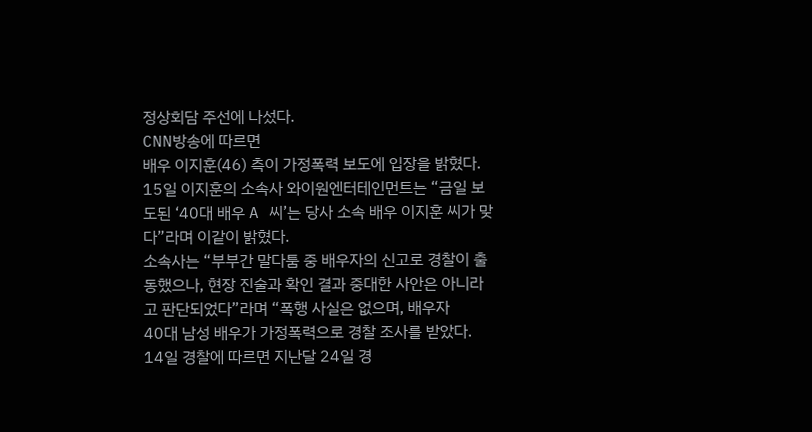정상회담 주선에 나섰다.
CNN방송에 따르면
배우 이지훈(46) 측이 가정폭력 보도에 입장을 밝혔다.
15일 이지훈의 소속사 와이원엔터테인먼트는 “금일 보도된 ‘40대 배우 A 씨’는 당사 소속 배우 이지훈 씨가 맞다”라며 이같이 밝혔다.
소속사는 “부부간 말다툼 중 배우자의 신고로 경찰이 출동했으나, 현장 진술과 확인 결과 중대한 사안은 아니라고 판단되었다”라며 “폭행 사실은 없으며, 배우자
40대 남성 배우가 가정폭력으로 경찰 조사를 받았다.
14일 경찰에 따르면 지난달 24일 경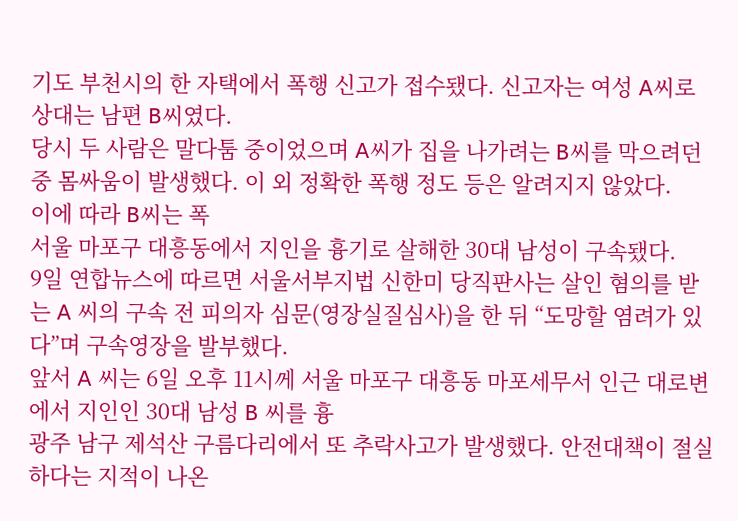기도 부천시의 한 자택에서 폭행 신고가 접수됐다. 신고자는 여성 A씨로 상대는 남편 B씨였다.
당시 두 사람은 말다툼 중이었으며 A씨가 집을 나가려는 B씨를 막으려던 중 몸싸움이 발생했다. 이 외 정확한 폭행 정도 등은 알려지지 않았다.
이에 따라 B씨는 폭
서울 마포구 대흥동에서 지인을 흉기로 살해한 30대 남성이 구속됐다.
9일 연합뉴스에 따르면 서울서부지법 신한미 당직판사는 살인 혐의를 받는 A 씨의 구속 전 피의자 심문(영장실질심사)을 한 뒤 “도망할 염려가 있다”며 구속영장을 발부했다.
앞서 A 씨는 6일 오후 11시께 서울 마포구 대흥동 마포세무서 인근 대로변에서 지인인 30대 남성 B 씨를 흉
광주 남구 제석산 구름다리에서 또 추락사고가 발생했다. 안전대책이 절실하다는 지적이 나온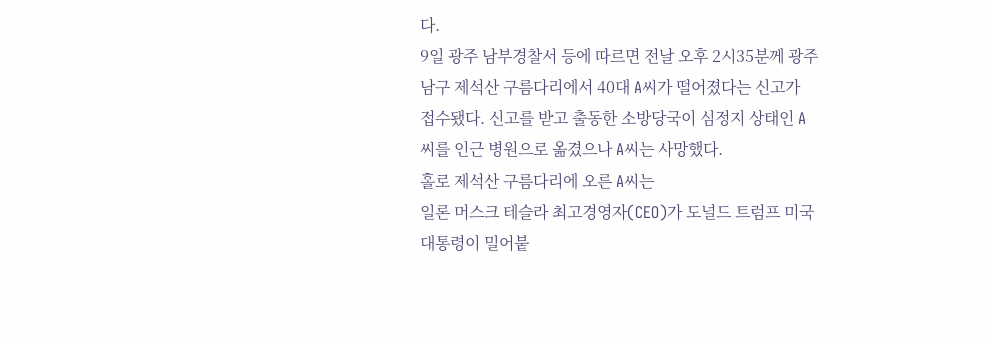다.
9일 광주 남부경찰서 등에 따르면 전날 오후 2시35분께 광주 남구 제석산 구름다리에서 40대 A씨가 떨어졌다는 신고가 접수됐다. 신고를 받고 출동한 소방당국이 심정지 상태인 A씨를 인근 병원으로 옮겼으나 A씨는 사망했다.
홀로 제석산 구름다리에 오른 A씨는
일론 머스크 테슬라 최고경영자(CEO)가 도널드 트럼프 미국 대통령이 밀어붙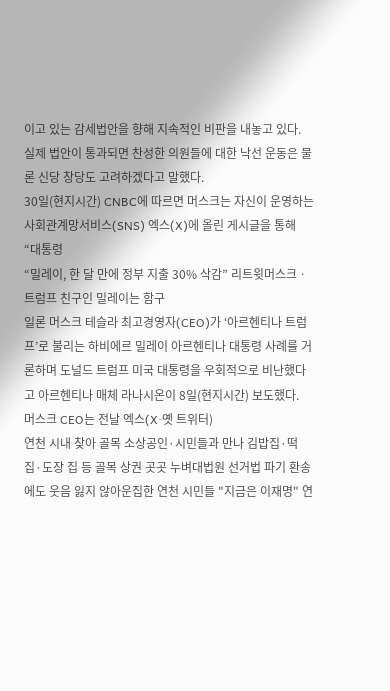이고 있는 감세법안을 향해 지속적인 비판을 내놓고 있다. 실제 법안이 통과되면 찬성한 의원들에 대한 낙선 운동은 물론 신당 창당도 고려하겠다고 말했다.
30일(현지시간) CNBC에 따르면 머스크는 자신이 운영하는 사회관계망서비스(SNS) 엑스(X)에 올린 게시글을 통해 “대통령
“밀레이, 한 달 만에 정부 지출 30% 삭감” 리트윗머스크ㆍ트럼프 친구인 밀레이는 함구
일론 머스크 테슬라 최고경영자(CEO)가 ‘아르헨티나 트럼프’로 불리는 하비에르 밀레이 아르헨티나 대통령 사례를 거론하며 도널드 트럼프 미국 대통령을 우회적으로 비난했다고 아르헨티나 매체 라나시온이 8일(현지시간) 보도했다.
머스크 CEO는 전날 엑스(X·옛 트위터)
연천 시내 찾아 골목 소상공인·시민들과 만나 김밥집·떡집·도장 집 등 골목 상권 곳곳 누벼대법원 선거법 파기 환송에도 웃음 잃지 않아운집한 연천 시민들 "지금은 이재명" 연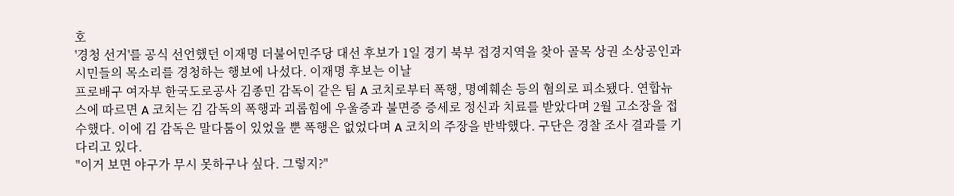호
'경청 선거'를 공식 선언했던 이재명 더불어민주당 대선 후보가 1일 경기 북부 접경지역을 찾아 골목 상권 소상공인과 시민들의 목소리를 경청하는 행보에 나섰다. 이재명 후보는 이날
프로배구 여자부 한국도로공사 김종민 감독이 같은 팀 A 코치로부터 폭행, 명예훼손 등의 혐의로 피소됐다. 연합뉴스에 따르면 A 코치는 김 감독의 폭행과 괴롭힘에 우울증과 불면증 증세로 정신과 치료를 받았다며 2월 고소장을 접수했다. 이에 김 감독은 말다툼이 있었을 뿐 폭행은 없었다며 A 코치의 주장을 반박했다. 구단은 경찰 조사 결과를 기다리고 있다.
"이거 보면 야구가 무시 못하구나 싶다. 그렇지?"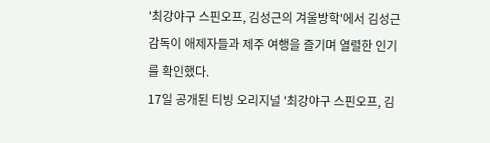'최강야구 스핀오프, 김성근의 겨울방학'에서 김성근 감독이 애제자들과 제주 여행을 즐기며 열렬한 인기를 확인했다.
17일 공개된 티빙 오리지널 '최강야구 스핀오프, 김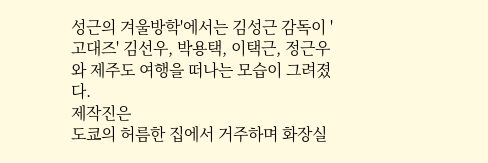성근의 겨울방학'에서는 김성근 감독이 '고대즈' 김선우, 박용택, 이택근, 정근우와 제주도 여행을 떠나는 모습이 그려졌다.
제작진은
도쿄의 허름한 집에서 거주하며 화장실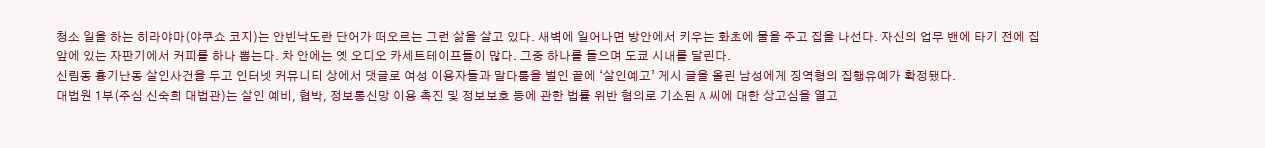청소 일을 하는 히라야마(야쿠쇼 코지)는 안빈낙도란 단어가 떠오르는 그런 삶을 살고 있다. 새벽에 일어나면 방안에서 키우는 화초에 물을 주고 집을 나선다. 자신의 업무 밴에 타기 전에 집 앞에 있는 자판기에서 커피를 하나 뽑는다. 차 안에는 옛 오디오 카세트테이프들이 많다. 그중 하나를 들으며 도쿄 시내를 달린다.
신림동 흉기난동 살인사건을 두고 인터넷 커뮤니티 상에서 댓글로 여성 이용자들과 말다툼을 벌인 끝에 ‘살인예고’ 게시 글을 올린 남성에게 징역형의 집행유예가 확정됐다.
대법원 1부(주심 신숙희 대법관)는 살인 예비, 협박, 정보통신망 이용 촉진 및 정보보호 등에 관한 법률 위반 혐의로 기소된 A 씨에 대한 상고심을 열고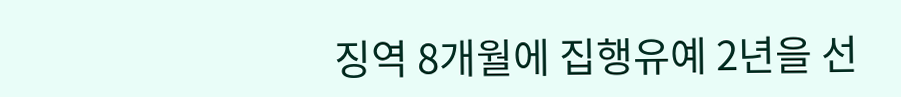징역 8개월에 집행유예 2년을 선